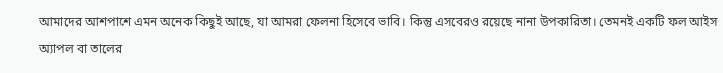আমাদের আশপাশে এমন অনেক কিছুই আছে, যা আমরা ফেলনা হিসেবে ভাবি। কিন্তু এসবেরও রয়েছে নানা উপকারিতা। তেমনই একটি ফল আইস অ্যাপল বা তালের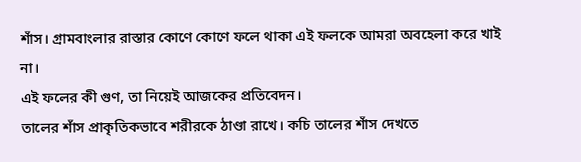শাঁস। গ্রামবাংলার রাস্তার কোণে কোণে ফলে থাকা এই ফলকে আমরা অবহেলা করে খাই না।
এই ফলের কী গুণ, তা নিয়েই আজকের প্রতিবেদন।
তালের শাঁস প্রাকৃতিকভাবে শরীরকে ঠাণ্ডা রাখে। কচি তালের শাঁস দেখতে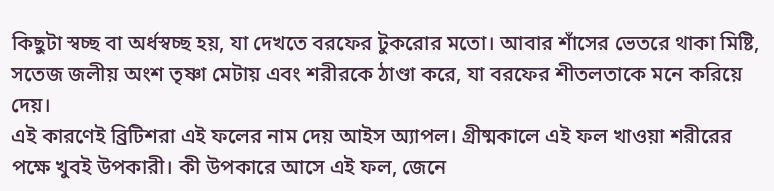কিছুটা স্বচ্ছ বা অর্ধস্বচ্ছ হয়, যা দেখতে বরফের টুকরোর মতো। আবার শাঁসের ভেতরে থাকা মিষ্টি, সতেজ জলীয় অংশ তৃষ্ণা মেটায় এবং শরীরকে ঠাণ্ডা করে, যা বরফের শীতলতাকে মনে করিয়ে দেয়।
এই কারণেই ব্রিটিশরা এই ফলের নাম দেয় আইস অ্যাপল। গ্রীষ্মকালে এই ফল খাওয়া শরীরের পক্ষে খুবই উপকারী। কী উপকারে আসে এই ফল, জেনে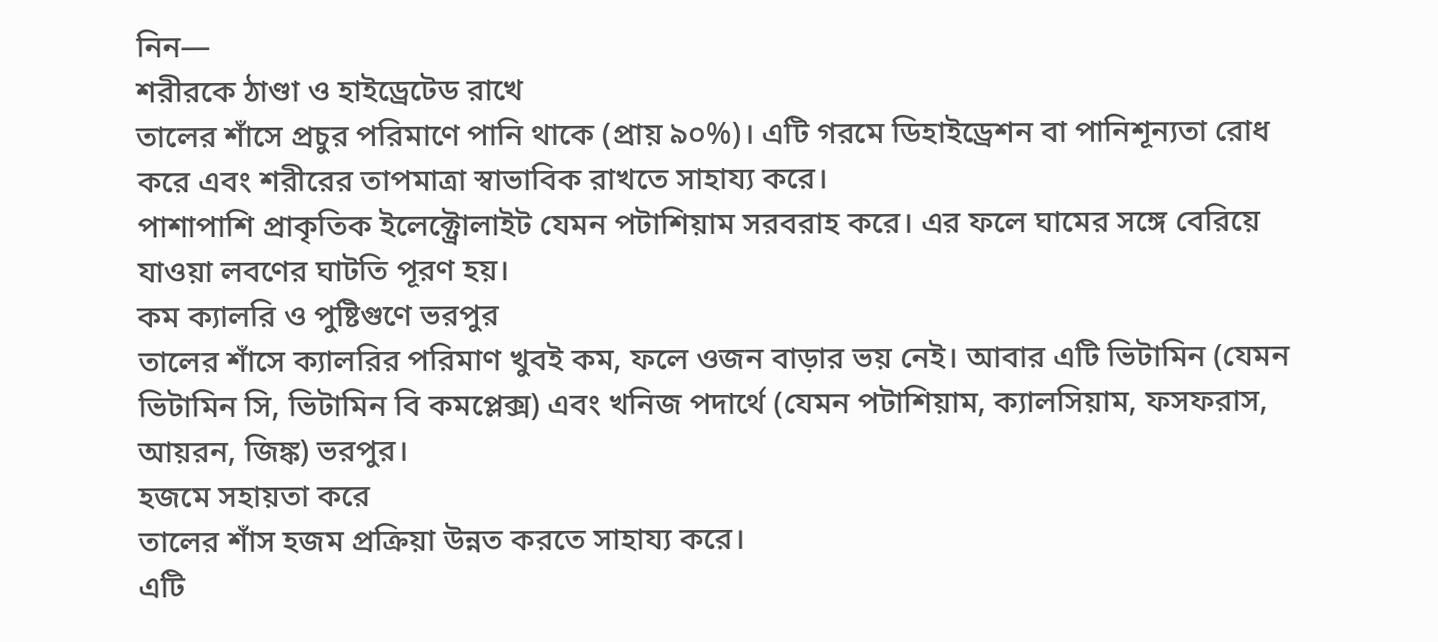নিন—
শরীরকে ঠাণ্ডা ও হাইড্রেটেড রাখে
তালের শাঁসে প্রচুর পরিমাণে পানি থাকে (প্রায় ৯০%)। এটি গরমে ডিহাইড্রেশন বা পানিশূন্যতা রোধ করে এবং শরীরের তাপমাত্রা স্বাভাবিক রাখতে সাহায্য করে।
পাশাপাশি প্রাকৃতিক ইলেক্ট্রোলাইট যেমন পটাশিয়াম সরবরাহ করে। এর ফলে ঘামের সঙ্গে বেরিয়ে যাওয়া লবণের ঘাটতি পূরণ হয়।
কম ক্যালরি ও পুষ্টিগুণে ভরপুর
তালের শাঁসে ক্যালরির পরিমাণ খুবই কম, ফলে ওজন বাড়ার ভয় নেই। আবার এটি ভিটামিন (যেমন ভিটামিন সি, ভিটামিন বি কমপ্লেক্স) এবং খনিজ পদার্থে (যেমন পটাশিয়াম, ক্যালসিয়াম, ফসফরাস, আয়রন, জিঙ্ক) ভরপুর।
হজমে সহায়তা করে
তালের শাঁস হজম প্রক্রিয়া উন্নত করতে সাহায্য করে।
এটি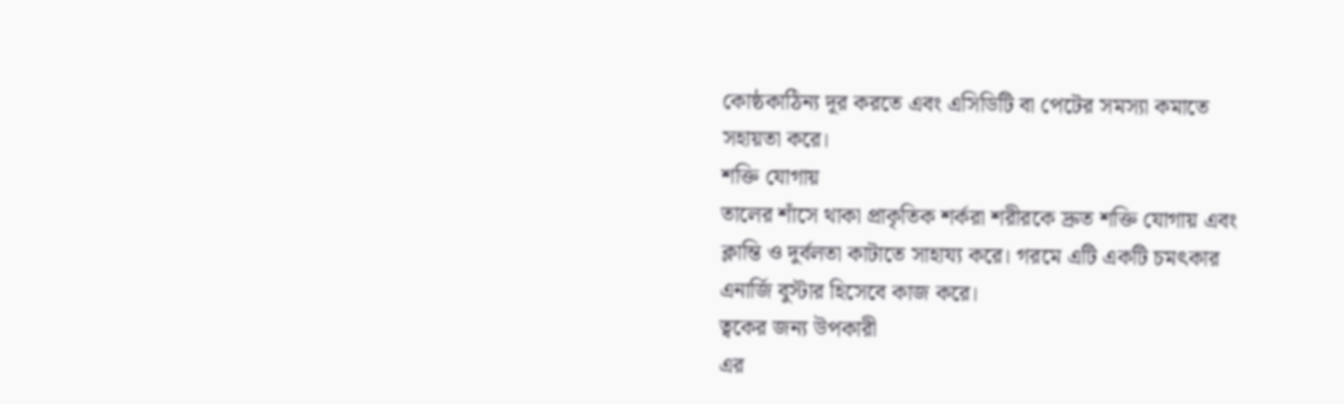কোষ্ঠকাঠিন্য দূর করতে এবং এসিডিটি বা পেটের সমস্যা কমাতে সহায়তা করে।
শক্তি যোগায়
তালের শাঁসে থাকা প্রাকৃতিক শর্করা শরীরকে দ্রুত শক্তি যোগায় এবং ক্লান্তি ও দুর্বলতা কাটাতে সাহায্য করে। গরমে এটি একটি চমৎকার এনার্জি বুস্টার হিসেবে কাজ করে।
ত্বকের জন্য উপকারী
এর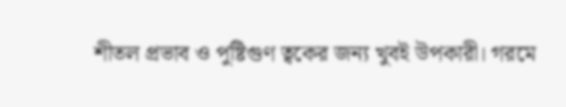শীতল প্রভাব ও পুষ্টিগুণ ত্বকের জন্য খুবই উপকারী। গরমে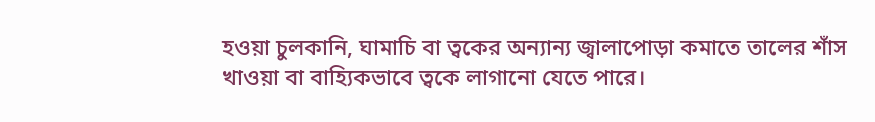হওয়া চুলকানি, ঘামাচি বা ত্বকের অন্যান্য জ্বালাপোড়া কমাতে তালের শাঁস খাওয়া বা বাহ্যিকভাবে ত্বকে লাগানো যেতে পারে।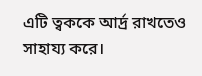এটি ত্বককে আর্দ্র রাখতেও সাহায্য করে।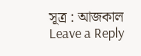সূত্র : আজকাল
Leave a Reply